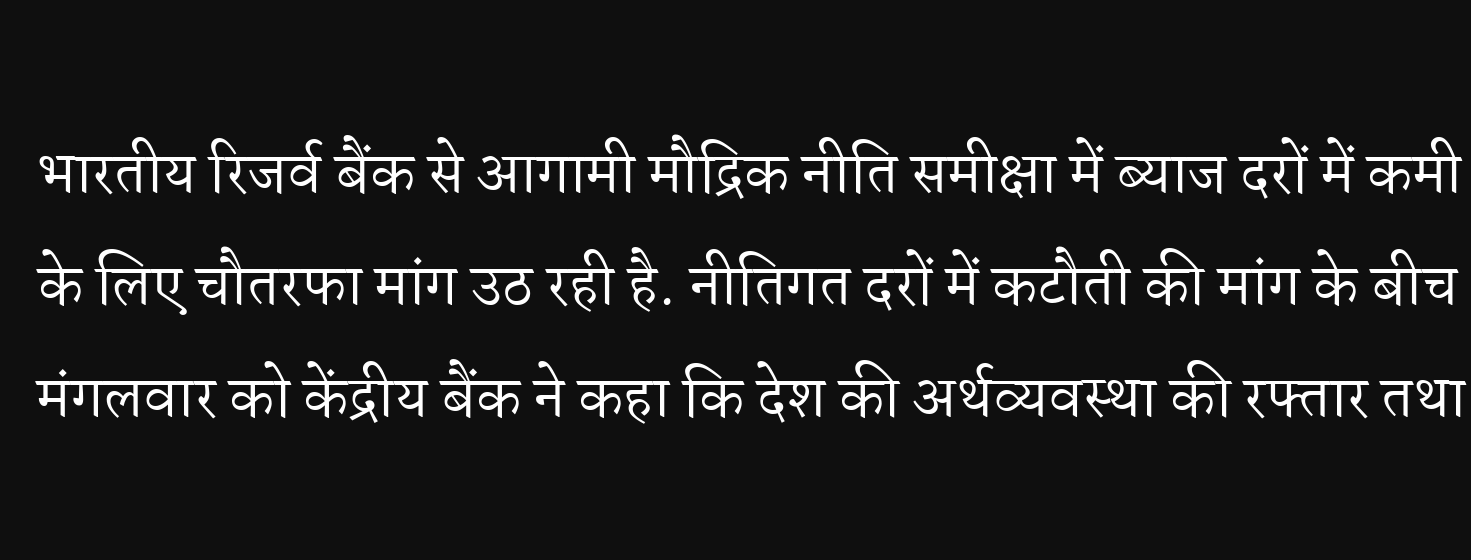भारतीय रिजर्व बैंक से आगामी मौद्रिक नीति समीक्षा में ब्याज दरों में कमी के लिए चौतरफा मांग उठ रही है. नीतिगत दरों में कटौती की मांग के बीच मंगलवार को केंद्रीय बैंक ने कहा कि देश की अर्थव्यवस्था की रफ्तार तथा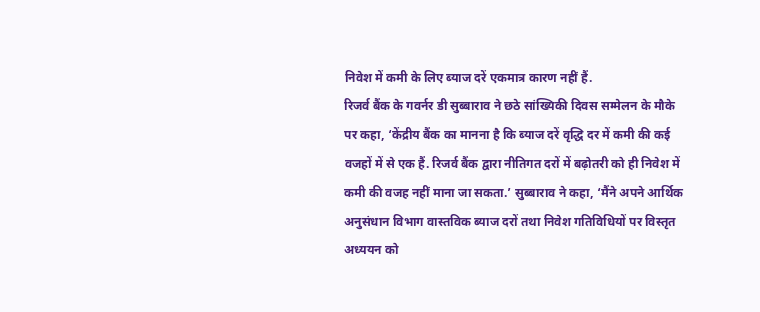निवेश में कमी के लिए ब्याज दरें एकमात्र कारण नहीं हैं.
रिजर्व बैंक के गवर्नर डी सुब्बाराव ने छठे सांख्यिकी दिवस सम्मेलन के मौके पर कहा, ‘केंद्रीय बैंक का मानना है कि ब्याज दरें वृद्धि दर में कमी की कई वजहों में से एक हैं. रिजर्व बैंक द्वारा नीतिगत दरों में बढ़ोतरी को ही निवेश में कमी की वजह नहीं माना जा सकता.’ सुब्बाराव ने कहा, ‘मैंने अपने आर्थिक अनुसंधान विभाग वास्तविक ब्याज दरों तथा निवेश गतिविधियों पर विस्तृत अध्ययन को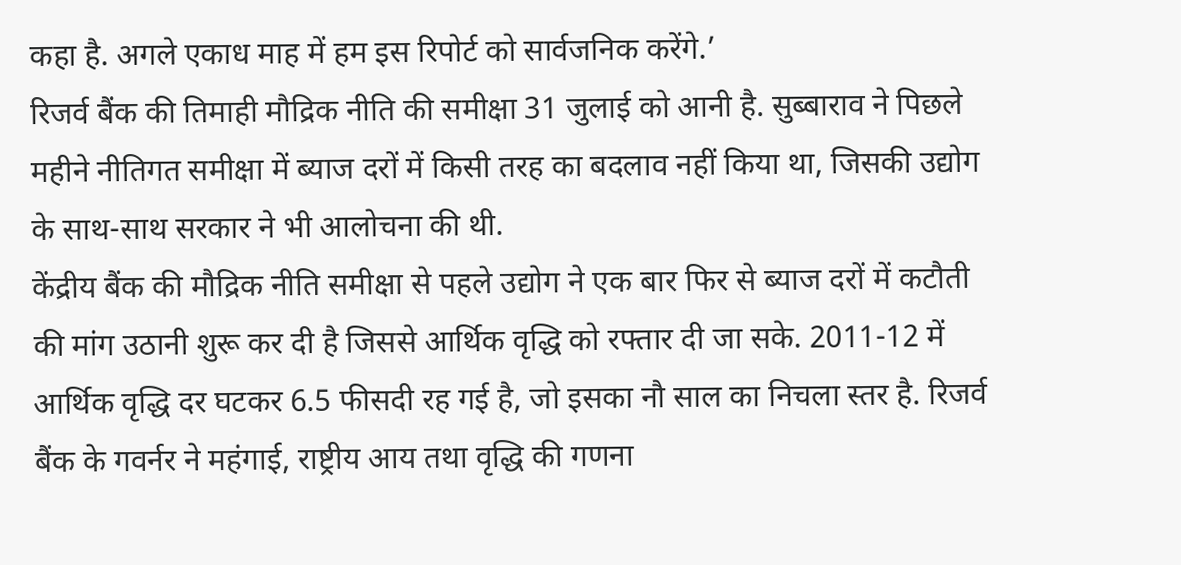कहा है. अगले एकाध माह में हम इस रिपोर्ट को सार्वजनिक करेंगे.’
रिजर्व बैंक की तिमाही मौद्रिक नीति की समीक्षा 31 जुलाई को आनी है. सुब्बाराव ने पिछले महीने नीतिगत समीक्षा में ब्याज दरों में किसी तरह का बदलाव नहीं किया था, जिसकी उद्योग के साथ-साथ सरकार ने भी आलोचना की थी.
केंद्रीय बैंक की मौद्रिक नीति समीक्षा से पहले उद्योग ने एक बार फिर से ब्याज दरों में कटौती की मांग उठानी शुरू कर दी है जिससे आर्थिक वृद्धि को रफ्तार दी जा सके. 2011-12 में आर्थिक वृद्धि दर घटकर 6.5 फीसदी रह गई है, जो इसका नौ साल का निचला स्तर है. रिजर्व बैंक के गवर्नर ने महंगाई, राष्ट्रीय आय तथा वृद्धि की गणना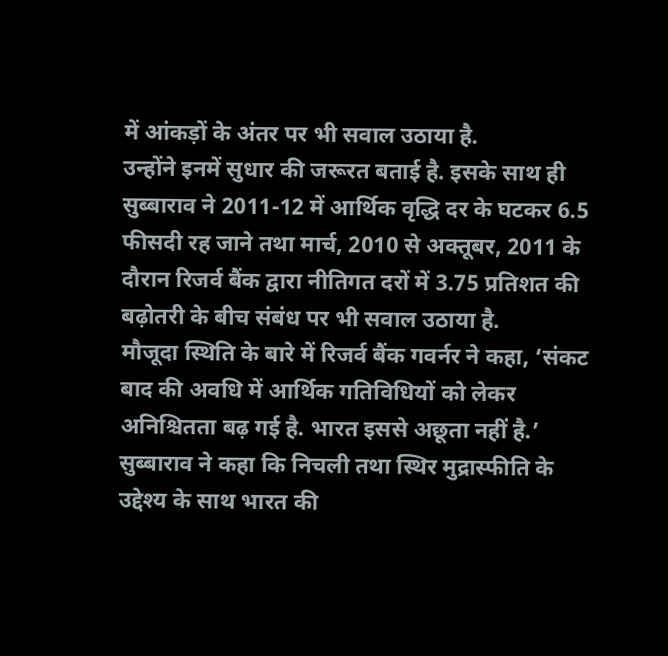में आंकड़ों के अंतर पर भी सवाल उठाया है.
उन्होंने इनमें सुधार की जरूरत बताई है. इसके साथ ही सुब्बाराव ने 2011-12 में आर्थिक वृद्धि दर के घटकर 6.5 फीसदी रह जाने तथा मार्च, 2010 से अक्तूबर, 2011 के दौरान रिजर्व बैंक द्वारा नीतिगत दरों में 3.75 प्रतिशत की बढ़ोतरी के बीच संबंध पर भी सवाल उठाया है.
मौजूदा स्थिति के बारे में रिजर्व बैंक गवर्नर ने कहा, ‘संकट बाद की अवधि में आर्थिक गतिविधियों को लेकर अनिश्चितता बढ़ गई है. भारत इससे अछूता नहीं है.’ सुब्बाराव ने कहा कि निचली तथा स्थिर मुद्रास्फीति के उद्देश्य के साथ भारत की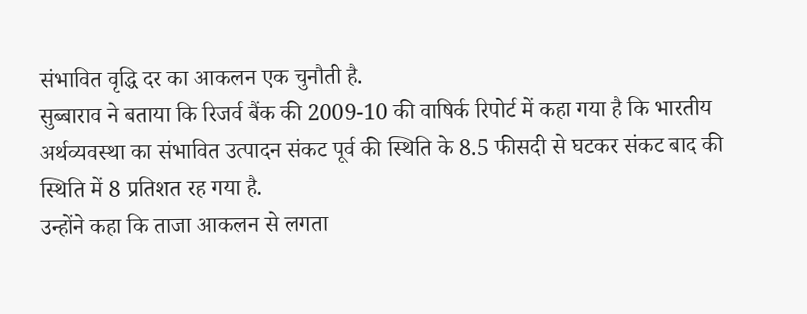संभावित वृद्धि दर का आकलन एक चुनौती है.
सुब्बाराव ने बताया कि रिजर्व बैंक की 2009-10 की वाषिर्क रिपोर्ट में कहा गया है कि भारतीय अर्थव्यवस्था का संभावित उत्पादन संकट पूर्व की स्थिति के 8.5 फीसदी से घटकर संकट बाद की स्थिति में 8 प्रतिशत रह गया है.
उन्होंने कहा कि ताजा आकलन से लगता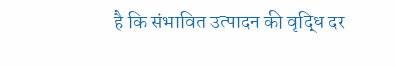है कि संभावित उत्पादन की वृद्धि दर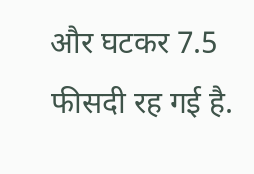और घटकर 7.5 फीसदी रह गई है.